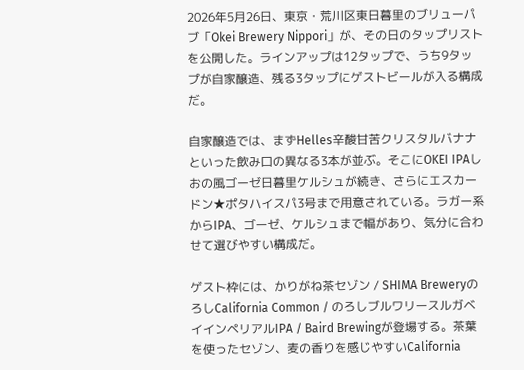2026年5月26日、東京・荒川区東日暮里のブリューパブ「Okei Brewery Nippori」が、その日のタップリストを公開した。ラインアップは12タップで、うち9タップが自家醸造、残る3タップにゲストビールが入る構成だ。

自家醸造では、まずHelles辛酸甘苦クリスタルバナナといった飲み口の異なる3本が並ぶ。そこにOKEI IPAしおの風ゴーゼ日暮里ケルシュが続き、さらにエスカードン★ポタハイスパ3号まで用意されている。ラガー系からIPA、ゴーゼ、ケルシュまで幅があり、気分に合わせて選びやすい構成だ。

ゲスト枠には、かりがね茶セゾン / SHIMA BreweryのろしCalifornia Common / のろしブルワリースルガベイインペリアルIPA / Baird Brewingが登場する。茶葉を使ったセゾン、麦の香りを感じやすいCalifornia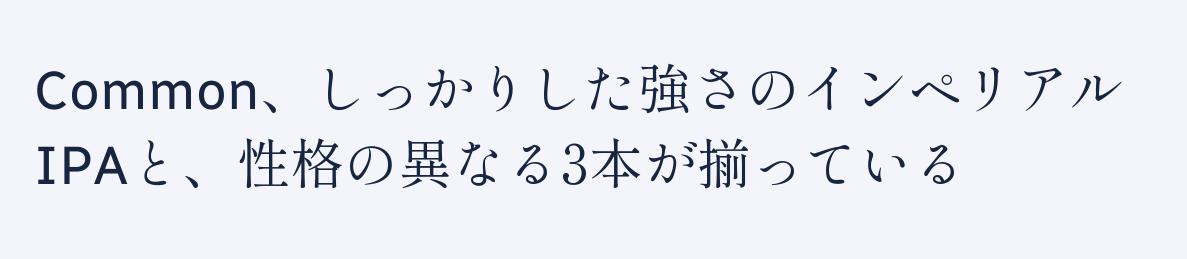Common、しっかりした強さのインペリアルIPAと、性格の異なる3本が揃っている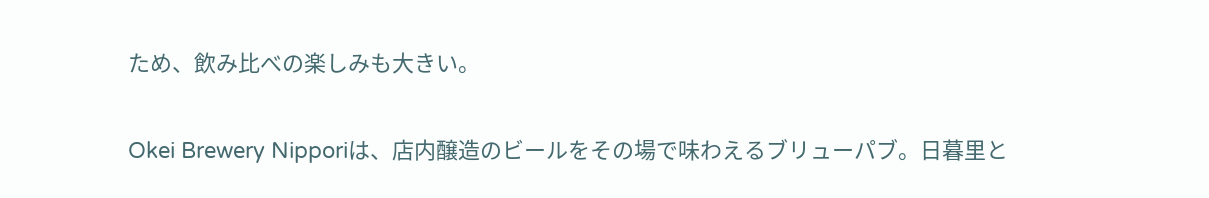ため、飲み比べの楽しみも大きい。

Okei Brewery Nipporiは、店内醸造のビールをその場で味わえるブリューパブ。日暮里と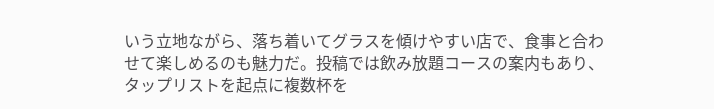いう立地ながら、落ち着いてグラスを傾けやすい店で、食事と合わせて楽しめるのも魅力だ。投稿では飲み放題コースの案内もあり、タップリストを起点に複数杯を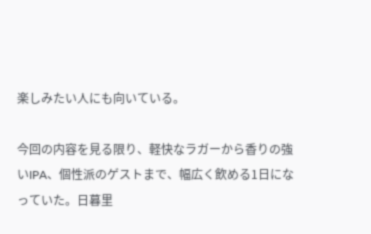楽しみたい人にも向いている。

今回の内容を見る限り、軽快なラガーから香りの強いIPA、個性派のゲストまで、幅広く飲める1日になっていた。日暮里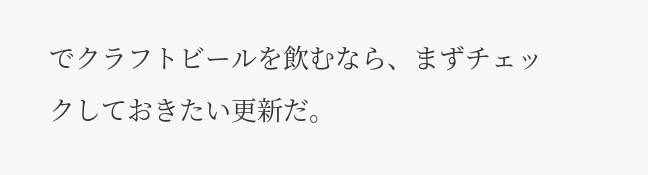でクラフトビールを飲むなら、まずチェックしておきたい更新だ。